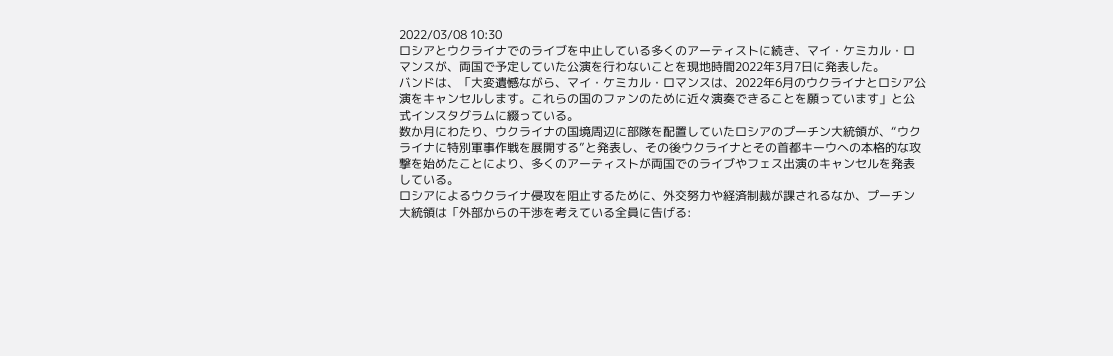2022/03/08 10:30
ロシアとウクライナでのライブを中止している多くのアーティストに続き、マイ・ケミカル・ロマンスが、両国で予定していた公演を行わないことを現地時間2022年3月7日に発表した。
バンドは、「大変遺憾ながら、マイ・ケミカル・ロマンスは、2022年6月のウクライナとロシア公演をキャンセルします。これらの国のファンのために近々演奏できることを願っています」と公式インスタグラムに綴っている。
数か月にわたり、ウクライナの国境周辺に部隊を配置していたロシアのプーチン大統領が、“ウクライナに特別軍事作戦を展開する”と発表し、その後ウクライナとその首都キーウへの本格的な攻撃を始めたことにより、多くのアーティストが両国でのライブやフェス出演のキャンセルを発表している。
ロシアによるウクライナ侵攻を阻止するために、外交努力や経済制裁が課されるなか、プーチン大統領は「外部からの干渉を考えている全員に告げる: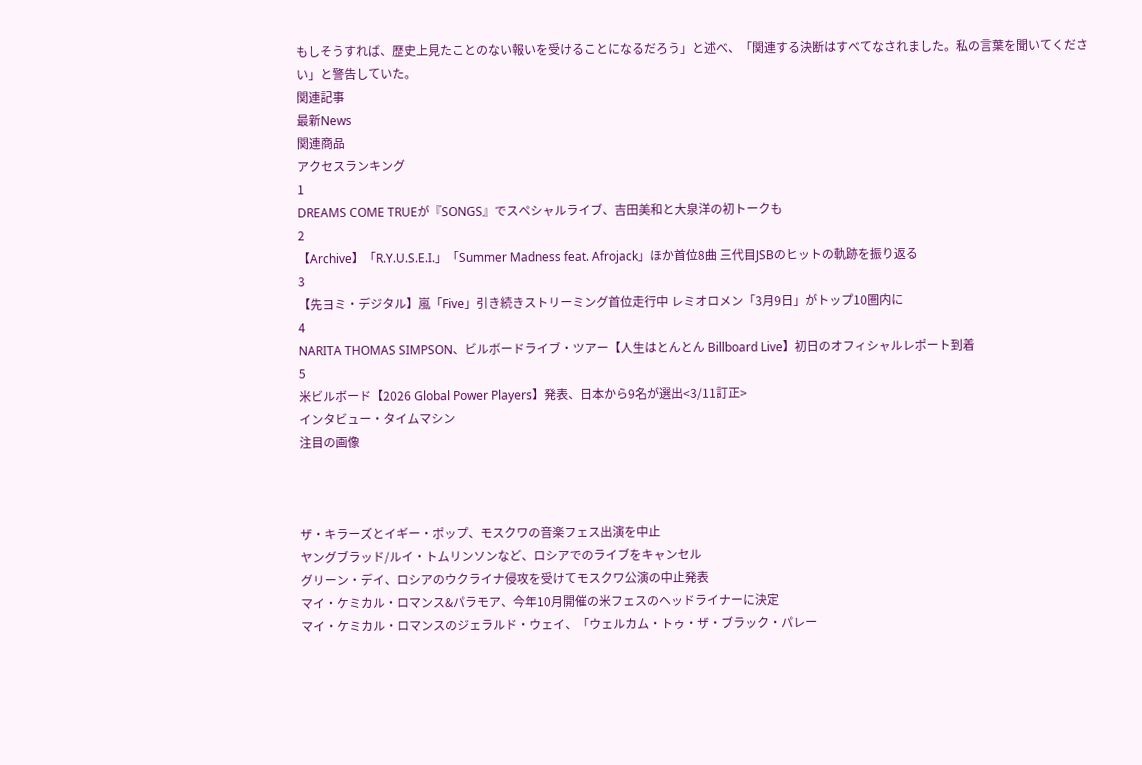もしそうすれば、歴史上見たことのない報いを受けることになるだろう」と述べ、「関連する決断はすべてなされました。私の言葉を聞いてください」と警告していた。
関連記事
最新News
関連商品
アクセスランキング
1
DREAMS COME TRUEが『SONGS』でスペシャルライブ、吉田美和と大泉洋の初トークも
2
【Archive】「R.Y.U.S.E.I.」「Summer Madness feat. Afrojack」ほか首位8曲 三代目JSBのヒットの軌跡を振り返る
3
【先ヨミ・デジタル】嵐「Five」引き続きストリーミング首位走行中 レミオロメン「3月9日」がトップ10圏内に
4
NARITA THOMAS SIMPSON、ビルボードライブ・ツアー【人生はとんとん Billboard Live】初日のオフィシャルレポート到着
5
米ビルボード【2026 Global Power Players】発表、日本から9名が選出<3/11訂正>
インタビュー・タイムマシン
注目の画像



ザ・キラーズとイギー・ポップ、モスクワの音楽フェス出演を中止
ヤングブラッド/ルイ・トムリンソンなど、ロシアでのライブをキャンセル
グリーン・デイ、ロシアのウクライナ侵攻を受けてモスクワ公演の中止発表
マイ・ケミカル・ロマンス&パラモア、今年10月開催の米フェスのヘッドライナーに決定
マイ・ケミカル・ロマンスのジェラルド・ウェイ、「ウェルカム・トゥ・ザ・ブラック・パレー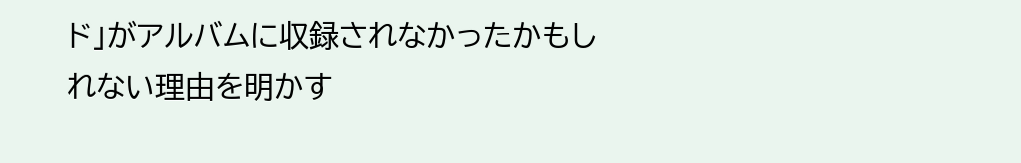ド」がアルバムに収録されなかったかもしれない理由を明かす